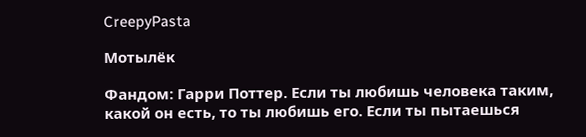CreepyPasta

Мотылёк

Фандом: Гарри Поттер. Если ты любишь человека таким, какой он есть, то ты любишь его. Если ты пытаешься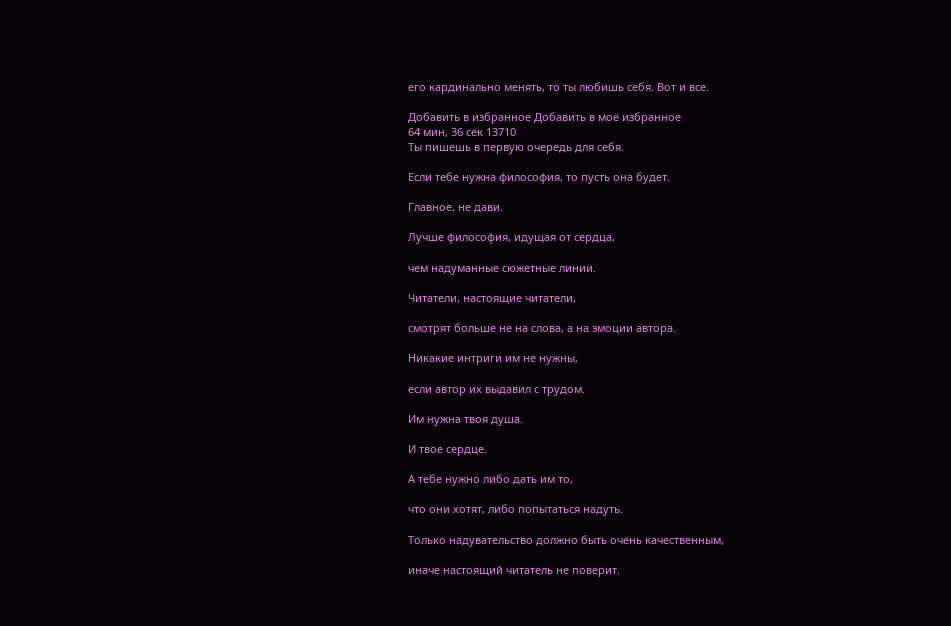его кардинально менять, то ты любишь себя. Вот и все.

Добавить в избранное Добавить в моё избранное
64 мин, 36 сек 13710
Ты пишешь в первую очередь для себя.

Если тебе нужна философия, то пусть она будет.

Главное, не дави.

Лучше философия, идущая от сердца,

чем надуманные сюжетные линии.

Читатели, настоящие читатели,

смотрят больше не на слова, а на эмоции автора.

Никакие интриги им не нужны,

если автор их выдавил с трудом.

Им нужна твоя душа.

И твое сердце.

А тебе нужно либо дать им то,

что они хотят, либо попытаться надуть.

Только надувательство должно быть очень качественным,

иначе настоящий читатель не поверит.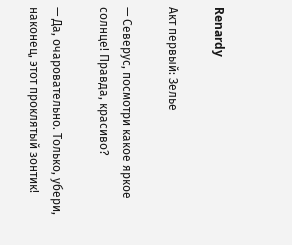Renardy

Акт первый: Зелье

— Северус, посмотри какое яркое солнце! Правда, красиво?

— Да, очаровательно. Только, убери, наконец, этот проклятый зонтик!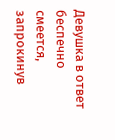Девушка в ответ беспечно смеется, запрокинув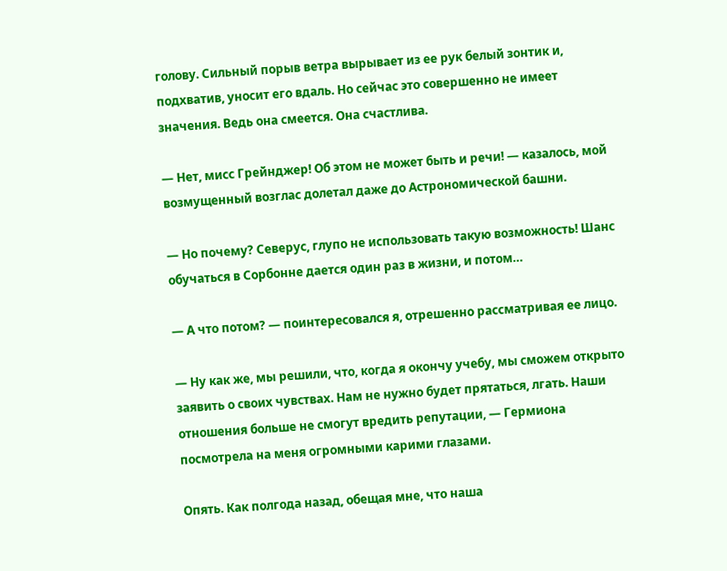голову. Сильный порыв ветра вырывает из ее рук белый зонтик и, подхватив, уносит его вдаль. Но сейчас это совершенно не имеет значения. Ведь она смеется. Она счастлива.

— Нет, мисс Грейнджер! Об этом не может быть и речи! — казалось, мой возмущенный возглас долетал даже до Астрономической башни.

— Но почему? Северус, глупо не использовать такую возможность! Шанс обучаться в Сорбонне дается один раз в жизни, и потом…

— А что потом? — поинтересовался я, отрешенно рассматривая ее лицо.

— Ну как же, мы решили, что, когда я окончу учебу, мы сможем открыто заявить о своих чувствах. Нам не нужно будет прятаться, лгать. Наши отношения больше не смогут вредить репутации, — Гермиона посмотрела на меня огромными карими глазами.

Опять. Как полгода назад, обещая мне, что наша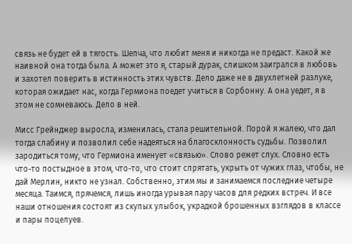связь не будет ей в тягость. Шепча, что любит меня и никогда не предаст. Какой же наивной она тогда была. А может это я, старый дурак, слишком заигрался в любовь и захотел поверить в истинность этих чувств. Дело даже не в двухлетней разлуке, которая ожидает нас, когда Гермиона поедет учиться в Сорбонну. А она уедет, я в этом не сомневаюсь. Дело в ней.

Мисс Грейнджер выросла, изменилась, стала решительной. Порой я жалею, что дал тогда слабину и позволил себе надеяться на благосклонность судьбы. Позволил зародиться тому, что Гермиона именует «связью». Слово режет слух. Словно есть что-то постыдное в этом, что-то, что стоит спрятать, укрыть от чужих глаз, чтобы, не дай Мерлин, никто не узнал. Собственно, этим мы и занимаемся последние четыре месяца. Таимся, прячемся, лишь иногда урывая пару часов для редких встреч. И все наши отношения состоят из скупых улыбок, украдкой брошенных взглядов в классе и пары поцелуев.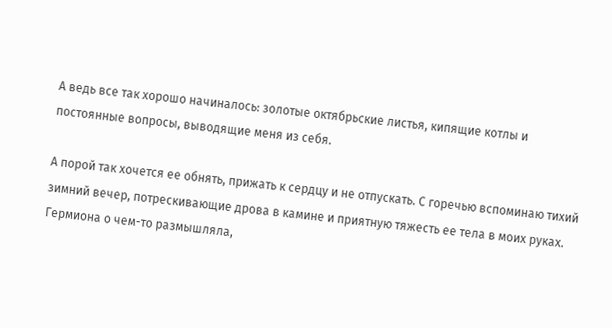А ведь все так хорошо начиналось: золотые октябрьские листья, кипящие котлы и постоянные вопросы, выводящие меня из себя.

А порой так хочется ее обнять, прижать к сердцу и не отпускать. С горечью вспоминаю тихий зимний вечер, потрескивающие дрова в камине и приятную тяжесть ее тела в моих руках. Гермиона о чем-то размышляла,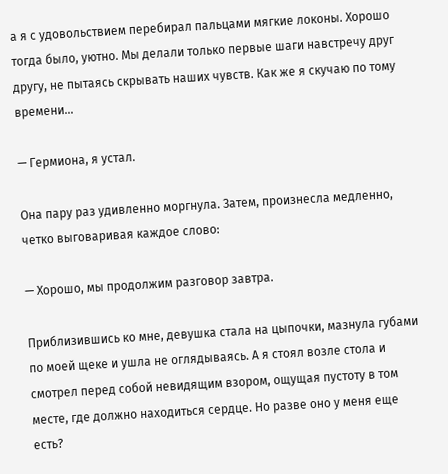а я с удовольствием перебирал пальцами мягкие локоны. Хорошо тогда было, уютно. Мы делали только первые шаги навстречу друг другу, не пытаясь скрывать наших чувств. Как же я скучаю по тому времени…

— Гермиона, я устал.

Она пару раз удивленно моргнула. Затем, произнесла медленно, четко выговаривая каждое слово:

— Хорошо, мы продолжим разговор завтра.

Приблизившись ко мне, девушка стала на цыпочки, мазнула губами по моей щеке и ушла не оглядываясь. А я стоял возле стола и смотрел перед собой невидящим взором, ощущая пустоту в том месте, где должно находиться сердце. Но разве оно у меня еще есть?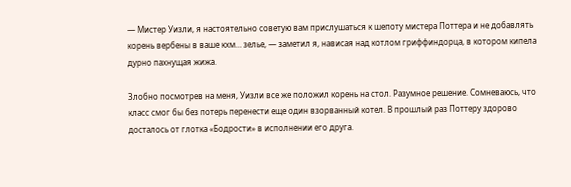— Мистер Уизли, я настоятельно советую вам прислушаться к шепоту мистера Поттера и не добавлять корень вербены в ваше кхм… зелье, — заметил я, нависая над котлом гриффиндорца, в котором кипела дурно пахнущая жижа.

Злобно посмотрев на меня, Уизли все же положил корень на стол. Разумное решение. Сомневаюсь, что класс смог бы без потерь перенести еще один взорванный котел. В прошлый раз Поттеру здорово досталось от глотка «Бодрости» в исполнении его друга.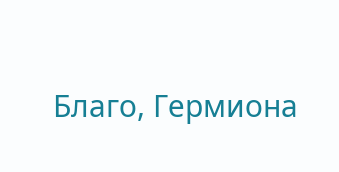Благо, Гермиона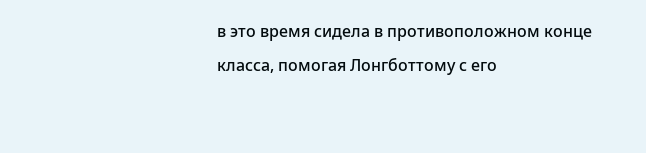в это время сидела в противоположном конце класса, помогая Лонгботтому с его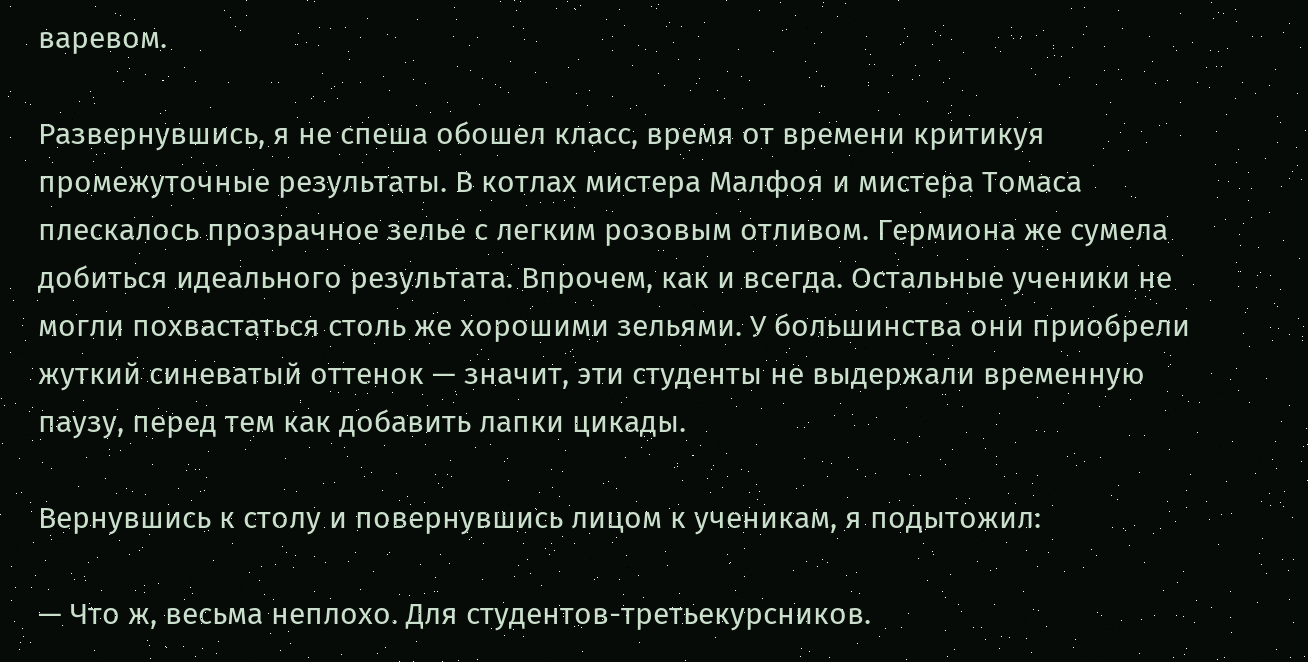варевом.

Развернувшись, я не спеша обошел класс, время от времени критикуя промежуточные результаты. В котлах мистера Малфоя и мистера Томаса плескалось прозрачное зелье с легким розовым отливом. Гермиона же сумела добиться идеального результата. Впрочем, как и всегда. Остальные ученики не могли похвастаться столь же хорошими зельями. У большинства они приобрели жуткий синеватый оттенок — значит, эти студенты не выдержали временную паузу, перед тем как добавить лапки цикады.

Вернувшись к столу и повернувшись лицом к ученикам, я подытожил:

— Что ж, весьма неплохо. Для студентов-третьекурсников.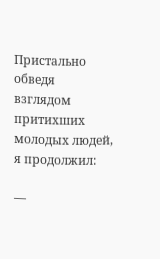Пристально обведя взглядом притихших молодых людей, я продолжил:

—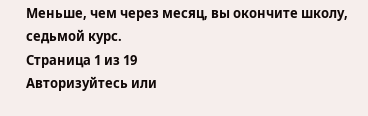Меньше, чем через месяц, вы окончите школу, седьмой курс.
Страница 1 из 19
Авторизуйтесь или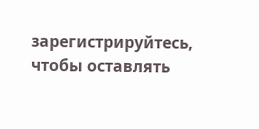зарегистрируйтесь, чтобы оставлять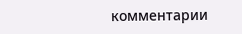комментарии